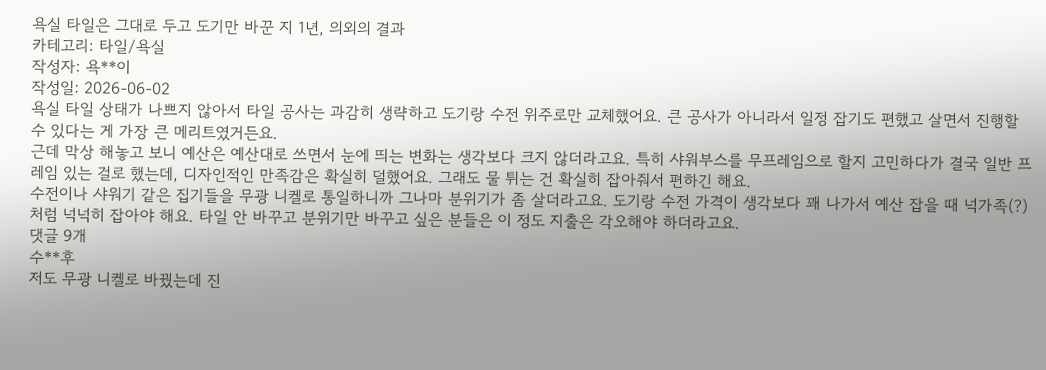욕실 타일은 그대로 두고 도기만 바꾼 지 1년, 의외의 결과
카테고리: 타일/욕실
작성자: 욕**이
작성일: 2026-06-02
욕실 타일 상태가 나쁘지 않아서 타일 공사는 과감히 생략하고 도기랑 수전 위주로만 교체했어요. 큰 공사가 아니라서 일정 잡기도 편했고 살면서 진행할 수 있다는 게 가장 큰 메리트였거든요.
근데 막상 해놓고 보니 예산은 예산대로 쓰면서 눈에 띄는 변화는 생각보다 크지 않더라고요. 특히 샤워부스를 무프레임으로 할지 고민하다가 결국 일반 프레임 있는 걸로 했는데, 디자인적인 만족감은 확실히 덜했어요. 그래도 물 튀는 건 확실히 잡아줘서 편하긴 해요.
수전이나 샤워기 같은 집기들을 무광 니켈로 통일하니까 그나마 분위기가 좀 살더라고요. 도기랑 수전 가격이 생각보다 꽤 나가서 예산 잡을 때 넉가족(?)처럼 넉넉히 잡아야 해요. 타일 안 바꾸고 분위기만 바꾸고 싶은 분들은 이 정도 지출은 각오해야 하더라고요.
댓글 9개
수**후
저도 무광 니켈로 바꿨는데 진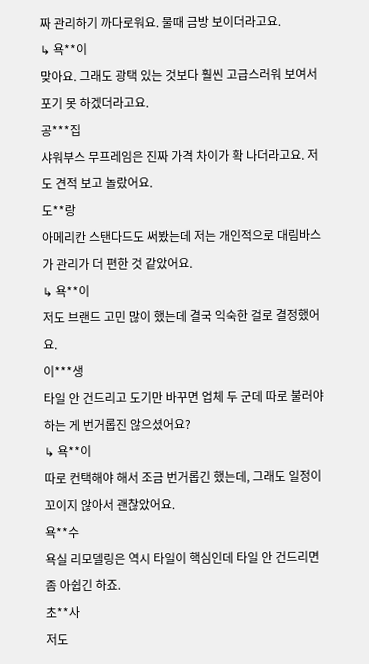짜 관리하기 까다로워요. 물때 금방 보이더라고요.
↳ 욕**이
맞아요. 그래도 광택 있는 것보다 훨씬 고급스러워 보여서 포기 못 하겠더라고요.
공***집
샤워부스 무프레임은 진짜 가격 차이가 확 나더라고요. 저도 견적 보고 놀랐어요.
도**랑
아메리칸 스탠다드도 써봤는데 저는 개인적으로 대림바스가 관리가 더 편한 것 같았어요.
↳ 욕**이
저도 브랜드 고민 많이 했는데 결국 익숙한 걸로 결정했어요.
이***생
타일 안 건드리고 도기만 바꾸면 업체 두 군데 따로 불러야 하는 게 번거롭진 않으셨어요?
↳ 욕**이
따로 컨택해야 해서 조금 번거롭긴 했는데, 그래도 일정이 꼬이지 않아서 괜찮았어요.
욕**수
욕실 리모델링은 역시 타일이 핵심인데 타일 안 건드리면 좀 아쉽긴 하죠.
초**사
저도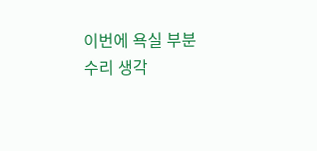이번에 욕실 부분 수리 생각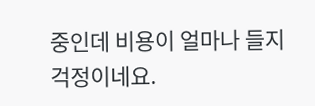중인데 비용이 얼마나 들지 걱정이네요.